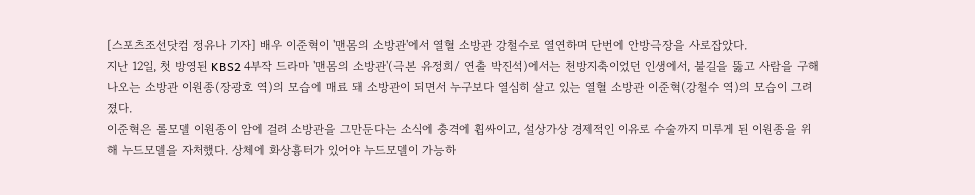[스포츠조선닷컴 정유나 기자] 배우 이준혁이 '맨몸의 소방관'에서 열혈 소방관 강철수로 열연하며 단번에 안방극장을 사로잡았다.
지난 12일, 첫 방영된 KBS2 4부작 드라마 '맨몸의 소방관'(극본 유정희/ 연출 박진석)에서는 천방지축이었던 인생에서, 불길을 뚫고 사람을 구해 나오는 소방관 이원종(장광호 역)의 모습에 매료 돼 소방관이 되면서 누구보다 열심히 살고 있는 열혈 소방관 이준혁(강철수 역)의 모습이 그려졌다.
이준혁은 롤모델 이원종이 암에 걸려 소방관을 그만둔다는 소식에 충격에 휩싸이고, 설상가상 경제적인 이유로 수술까지 미루게 된 이원종을 위해 누드모델을 자처했다. 상체에 화상흉터가 있어야 누드모델이 가능하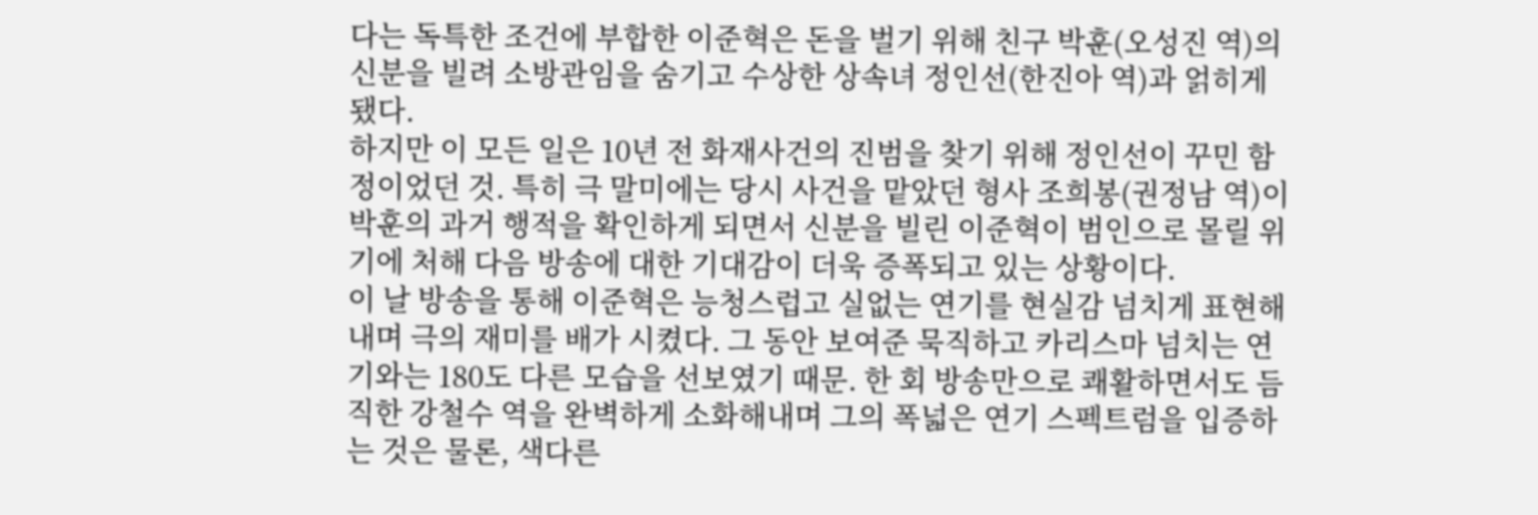다는 독특한 조건에 부합한 이준혁은 돈을 벌기 위해 친구 박훈(오성진 역)의 신분을 빌려 소방관임을 숨기고 수상한 상속녀 정인선(한진아 역)과 얽히게 됐다.
하지만 이 모든 일은 10년 전 화재사건의 진범을 찾기 위해 정인선이 꾸민 함정이었던 것. 특히 극 말미에는 당시 사건을 맡았던 형사 조희봉(권정남 역)이 박훈의 과거 행적을 확인하게 되면서 신분을 빌린 이준혁이 범인으로 몰릴 위기에 처해 다음 방송에 대한 기대감이 더욱 증폭되고 있는 상황이다.
이 날 방송을 통해 이준혁은 능청스럽고 실없는 연기를 현실감 넘치게 표현해내며 극의 재미를 배가 시켰다. 그 동안 보여준 묵직하고 카리스마 넘치는 연기와는 180도 다른 모습을 선보였기 때문. 한 회 방송만으로 쾌활하면서도 듬직한 강철수 역을 완벽하게 소화해내며 그의 폭넓은 연기 스펙트럼을 입증하는 것은 물론, 색다른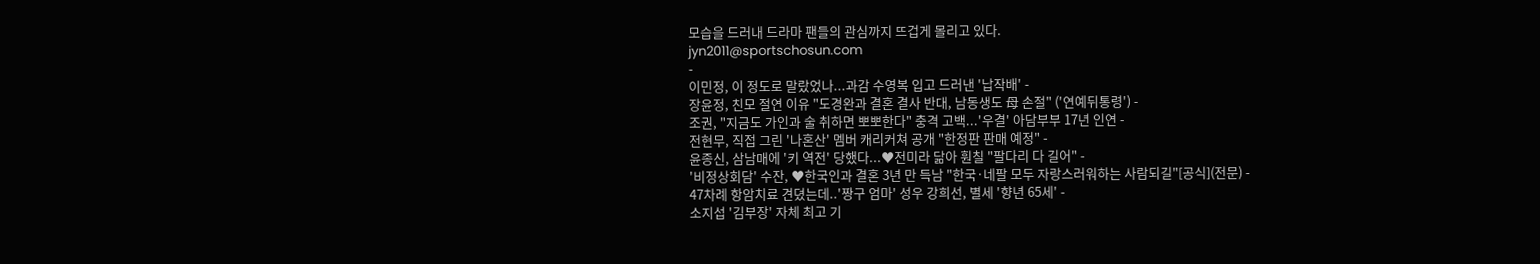모습을 드러내 드라마 팬들의 관심까지 뜨겁게 몰리고 있다.
jyn2011@sportschosun.com
-
이민정, 이 정도로 말랐었나...과감 수영복 입고 드러낸 '납작배' -
장윤정, 친모 절연 이유 "도경완과 결혼 결사 반대, 남동생도 母 손절" ('연예뒤통령') -
조권, "지금도 가인과 술 취하면 뽀뽀한다" 충격 고백...'우결' 아담부부 17년 인연 -
전현무, 직접 그린 '나혼산' 멤버 캐리커쳐 공개 "한정판 판매 예정" -
윤종신, 삼남매에 '키 역전' 당했다...♥전미라 닮아 훤칠 "팔다리 다 길어" -
'비정상회담' 수잔, ♥한국인과 결혼 3년 만 득남 "한국·네팔 모두 자랑스러워하는 사람되길"[공식](전문) -
47차례 항암치료 견뎠는데..'짱구 엄마' 성우 강희선, 별세 '향년 65세' -
소지섭 '김부장' 자체 최고 기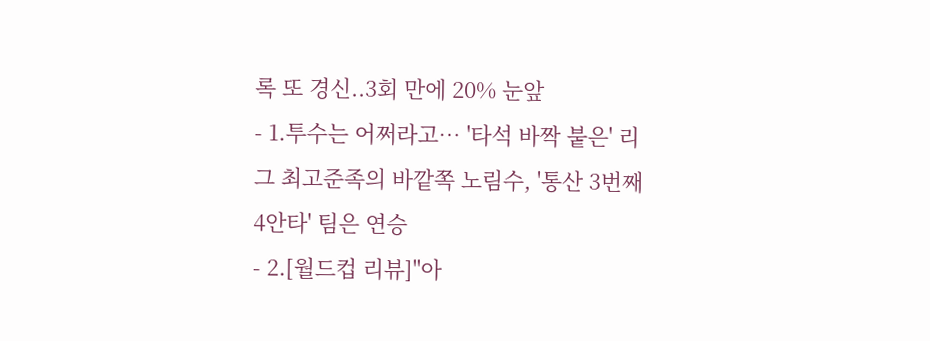록 또 경신..3회 만에 20% 눈앞
- 1.투수는 어쩌라고… '타석 바짝 붙은' 리그 최고준족의 바깥쪽 노림수, '통산 3번째 4안타' 팀은 연승
- 2.[월드컵 리뷰]"아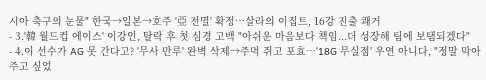시아 축구의 눈물" 한국→일본→호주 '亞 전멸' 확정…살라의 이집트, 16강 진출 쾌거
- 3.'韓 월드컵 에이스' 이강인, 탈락 후 첫 심경 고백 "아쉬운 마음보다 책임...더 성장해 팀에 보탬되겠다"
- 4.이 선수가 AG 못 간다고? '무사 만루' 완벽 삭제→주먹 쥐고 포효…'18G 무실점' 우연 아니다, "정말 막아주고 싶었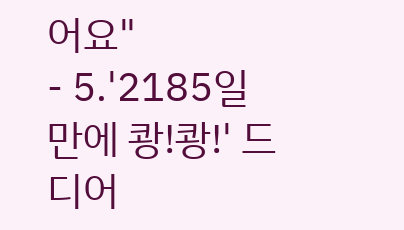어요"
- 5.'2185일 만에 쾅!쾅!' 드디어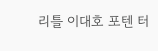리틀 이대호 포텐 터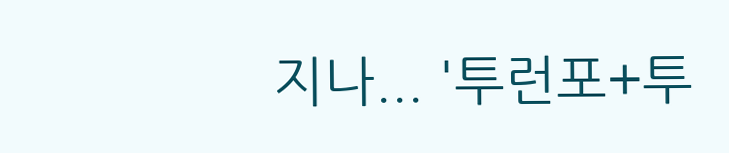지나... '투런포+투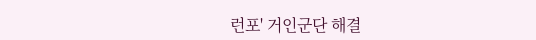런포' 거인군단 해결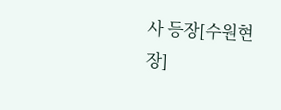사 등장[수원현장]